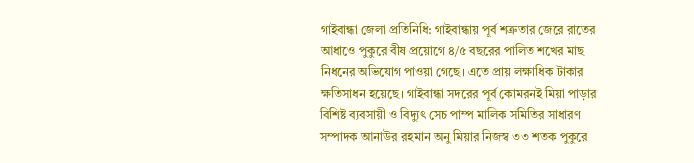গাইবান্ধা জেলা প্রতিনিধি: গাইবান্ধায় পূর্ব শত্রুতার জেরে রাতের আধাওে পুকুরে বীষ প্রয়োগে ৪/৫ বছরের পালিত শখের মাছ নিধনের অভিযোগ পাওয়া গেছে। এতে প্রায় লক্ষাধিক টাকার ক্ষতিসাধন হয়েছে। গাইবান্ধা সদরের পূর্ব কোমরনই মিয়া পাড়ার বিশিষ্ট ব্যবসায়ী ও বিদ্যুৎ সেচ পাম্প মালিক সমিতির সাধারণ সম্পাদক আনাউর রহমান অনু মিয়ার নিজস্ব ৩৩ শতক পুকুরে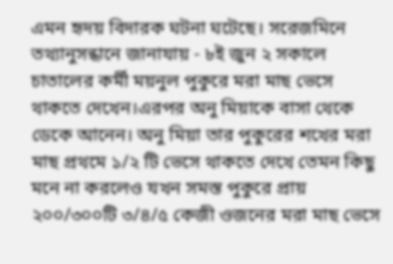এমন হৃদয় বিদারক ঘটনা ঘটেছে। সরেজমিনে তথ্যানুসন্ধানে জানাযায় - ৮ই জুন ২ সকালে চাতালের কর্মী ময়নুল পুকুরে মরা মাছ ভেসে থাকতে দেখেন।এরপর অনু মিয়াকে বাসা থেকে ডেকে আনেন। অনু মিয়া তার পুকুরের শখের মরা মাছ প্রথমে ১/২ টি ভেসে থাকতে দেখে তেমন কিছু মনে না করলেও যখন সমস্ত পুকুরে প্রায় ২০০/৩০০টি ৩/৪/৫ কেজী ওজনের মরা মাছ ভেসে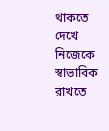থাকতে দেখে নিজেকে স্বাভাবিক রাখতে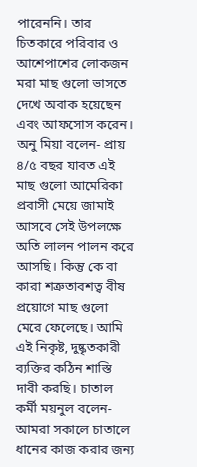পারেননি। তার চিতকারে পরিবার ও আশেপাশের লোকজন মরা মাছ গুলো ভাসতে দেখে অবাক হয়েছেন এবং আফসোস করেন। অনু মিয়া বলেন- প্রায় ৪/৫ বছর যাবত এই মাছ গুলো আমেরিকা প্রবাসী মেয়ে জামাই আসবে সেই উপলক্ষে অতি লালন পালন করে আসছি। কিন্তু কে বা কারা শত্রুতাবশত্ব বীষ প্রয়োগে মাছ গুলো মেরে ফেলেছে। আমি এই নিকৃষ্ট, দুষ্কৃতকারী ব্যক্তির কঠিন শাস্তি দাবী করছি। চাতাল কর্মী ময়নুল বলেন- আমরা সকালে চাতালে ধানের কাজ করার জন্য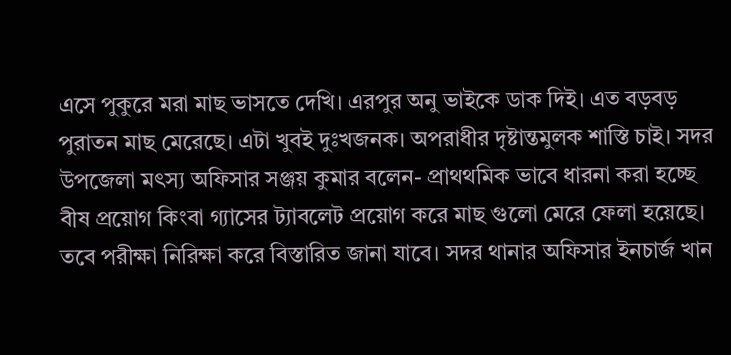এসে পুকুরে মরা মাছ ভাসতে দেখি। এরপুর অনু ভাইকে ডাক দিই। এত বড়বড় পুরাতন মাছ মেরেছে। এটা খুবই দুঃখজনক। অপরাধীর দৃষ্টান্তমুলক শাস্তি চাই। সদর উপজেলা মৎস্য অফিসার সঞ্জয় কুমার বলেন- প্রাথথমিক ভাবে ধারনা করা হচ্ছে বীষ প্রয়োগ কিংবা গ্যাসের ট্যাবলেট প্রয়োগ করে মাছ গুলো মেরে ফেলা হয়েছে। তবে পরীক্ষা নিরিক্ষা করে বিস্তারিত জানা যাবে। সদর থানার অফিসার ইনচার্জ খান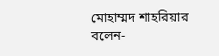মোহাম্মদ শাহরিয়ার বলেন-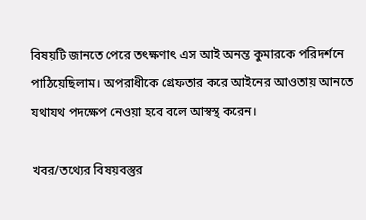বিষয়টি জানতে পেরে তৎক্ষণাৎ এস আই অনন্ত কুমারকে পরিদর্শনে পাঠিয়েছিলাম। অপরাধীকে গ্রেফতার করে আইনের আওতায় আনতে যথাযথ পদক্ষেপ নেওয়া হবে বলে আস্বস্থ করেন।

খবর/তথ্যের বিষয়বস্তুর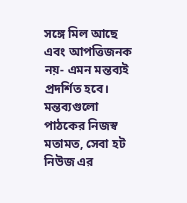সঙ্গে মিল আছে এবং আপত্তিজনক নয়- এমন মন্তব্যই প্রদর্শিত হবে। মন্তব্যগুলো পাঠকের নিজস্ব মতামত, সেবা হট নিউজ এর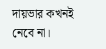দায়ভার কখনই নেবে না।